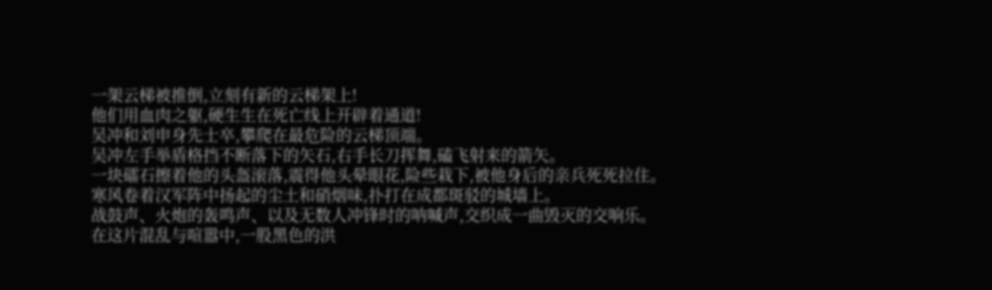一架云梯被推倒,立刻有新的云梯架上!
他们用血肉之躯,硬生生在死亡线上开辟着通道!
吴冲和刘申身先士卒,攀爬在最危险的云梯顶端。
吴冲左手举盾格挡不断落下的矢石,右手长刀挥舞,磕飞射来的箭矢。
一块礌石擦着他的头盔滚落,震得他头晕眼花,险些栽下,被他身后的亲兵死死拉住。
寒风卷着汉军阵中扬起的尘土和硝烟味,扑打在成都斑驳的城墙上。
战鼓声、火炮的轰鸣声、以及无数人冲锋时的呐喊声,交织成一曲毁灭的交响乐。
在这片混乱与喧嚣中,一股黑色的洪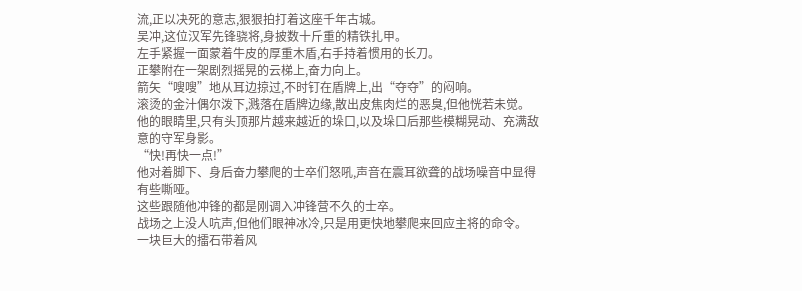流,正以决死的意志,狠狠拍打着这座千年古城。
吴冲,这位汉军先锋骁将,身披数十斤重的精铁扎甲。
左手紧握一面蒙着牛皮的厚重木盾,右手持着惯用的长刀。
正攀附在一架剧烈摇晃的云梯上,奋力向上。
箭矢“嗖嗖”地从耳边掠过,不时钉在盾牌上,出“夺夺”的闷响。
滚烫的金汁偶尔泼下,溅落在盾牌边缘,散出皮焦肉烂的恶臭,但他恍若未觉。
他的眼睛里,只有头顶那片越来越近的垛口,以及垛口后那些模糊晃动、充满敌意的守军身影。
“快!再快一点!”
他对着脚下、身后奋力攀爬的士卒们怒吼,声音在震耳欲聋的战场噪音中显得有些嘶哑。
这些跟随他冲锋的都是刚调入冲锋营不久的士卒。
战场之上没人吭声,但他们眼神冰冷,只是用更快地攀爬来回应主将的命令。
一块巨大的擂石带着风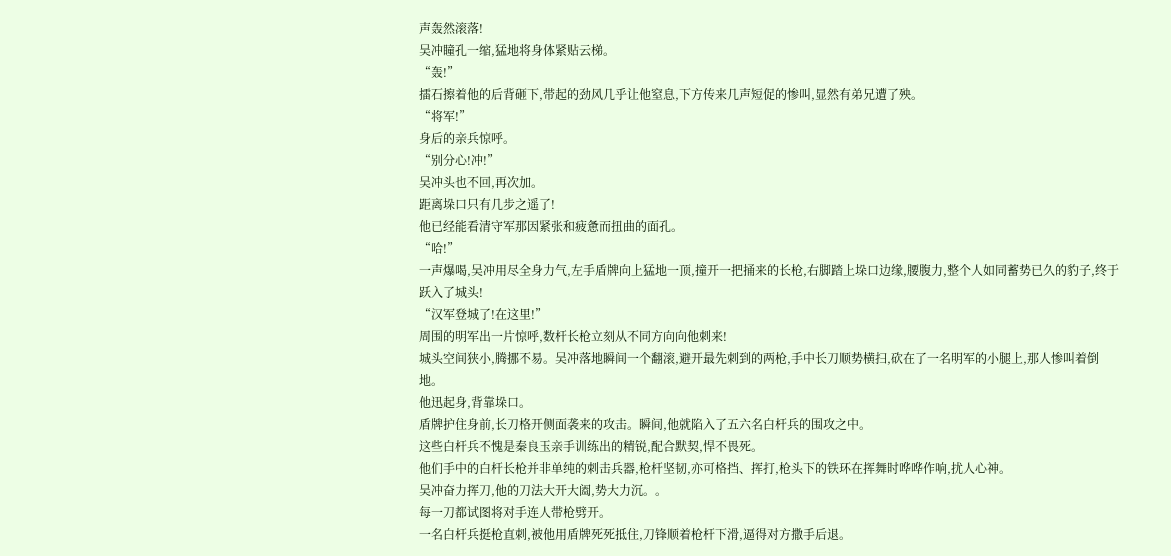声轰然滚落!
吴冲瞳孔一缩,猛地将身体紧贴云梯。
“轰!”
擂石擦着他的后背砸下,带起的劲风几乎让他窒息,下方传来几声短促的惨叫,显然有弟兄遭了殃。
“将军!”
身后的亲兵惊呼。
“别分心!冲!”
吴冲头也不回,再次加。
距离垛口只有几步之遥了!
他已经能看清守军那因紧张和疲惫而扭曲的面孔。
“哈!”
一声爆喝,吴冲用尽全身力气,左手盾牌向上猛地一顶,撞开一把捅来的长枪,右脚踏上垛口边缘,腰腹力,整个人如同蓄势已久的豹子,终于跃入了城头!
“汉军登城了!在这里!”
周围的明军出一片惊呼,数杆长枪立刻从不同方向向他刺来!
城头空间狭小,腾挪不易。吴冲落地瞬间一个翻滚,避开最先刺到的两枪,手中长刀顺势横扫,砍在了一名明军的小腿上,那人惨叫着倒地。
他迅起身,背靠垛口。
盾牌护住身前,长刀格开侧面袭来的攻击。瞬间,他就陷入了五六名白杆兵的围攻之中。
这些白杆兵不愧是秦良玉亲手训练出的精锐,配合默契,悍不畏死。
他们手中的白杆长枪并非单纯的刺击兵器,枪杆坚韧,亦可格挡、挥打,枪头下的铁环在挥舞时哗哗作响,扰人心神。
吴冲奋力挥刀,他的刀法大开大阖,势大力沉。。
每一刀都试图将对手连人带枪劈开。
一名白杆兵挺枪直刺,被他用盾牌死死抵住,刀锋顺着枪杆下滑,逼得对方撒手后退。